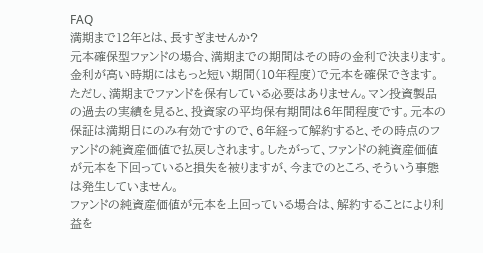FAQ
満期まで12年とは、長すぎませんか?
元本確保型ファンドの場合、満期までの期間はその時の金利で決まります。金利が高い時期にはもっと短い期間(10年程度)で元本を確保できます。
ただし、満期までファンドを保有している必要はありません。マン投資製品の過去の実績を見ると、投資家の平均保有期間は6年間程度です。元本の保証は満期日にのみ有効ですので、6年経って解約すると、その時点のファンドの純資産価値で払戻しされます。したがって、ファンドの純資産価値が元本を下回っていると損失を被りますが、今までのところ、そういう事態は発生していません。
ファンドの純資産価値が元本を上回っている場合は、解約することにより利益を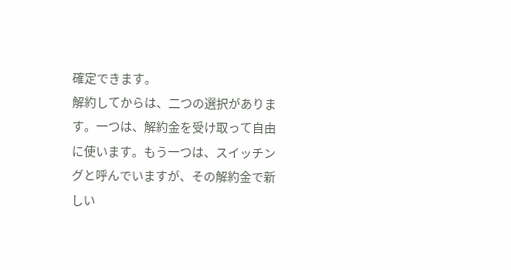確定できます。
解約してからは、二つの選択があります。一つは、解約金を受け取って自由に使います。もう一つは、スイッチングと呼んでいますが、その解約金で新しい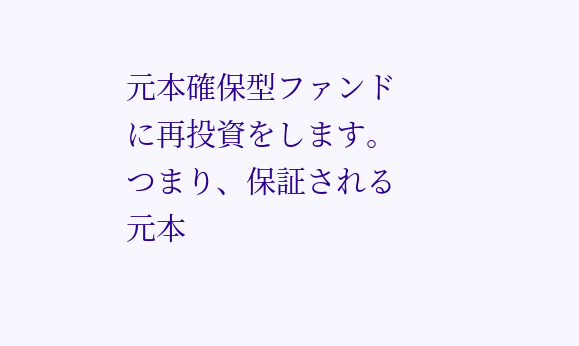元本確保型ファンドに再投資をします。つまり、保証される元本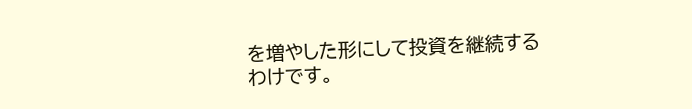を増やした形にして投資を継続するわけです。